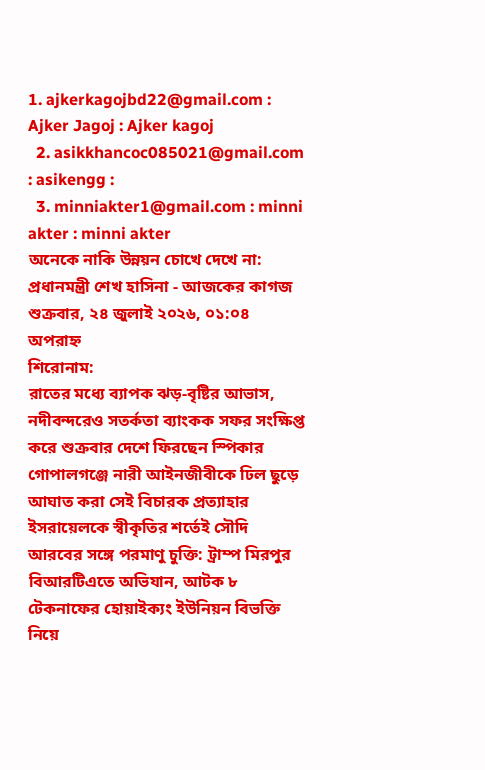1. ajkerkagojbd22@gmail.com : Ajker Jagoj : Ajker kagoj
  2. asikkhancoc085021@gmail.com : asikengg :
  3. minniakter1@gmail.com : minni akter : minni akter
অনেকে নাকি উন্নয়ন চোখে দেখে না: প্রধানমন্ত্রী শেখ হাসিনা - আজকের কাগজ
শুক্রবার, ২৪ জুলাই ২০২৬, ০১:০৪ অপরাহ্ন
শিরোনাম:
রাতের মধ্যে ব্যাপক ঝড়-বৃষ্টির আভাস, নদীবন্দরেও সতর্কতা ব্যাংকক সফর সংক্ষিপ্ত করে শুক্রবার দেশে ফিরছেন স্পিকার গোপালগঞ্জে নারী আইনজীবীকে ঢিল ছুড়ে আঘাত করা সেই বিচারক প্রত্যাহার ইসরায়েলকে স্বীকৃতির শর্তেই সৌদি আরবের সঙ্গে পরমাণু চুক্তি: ট্রাম্প মিরপুর বিআরটিএতে অভিযান, আটক ৮ টেকনাফের হোয়াইক্যং ইউনিয়ন বিভক্তি নিয়ে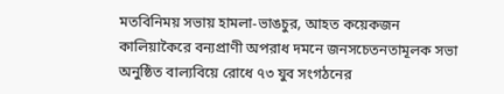মতবিনিময় সভায় হামলা-ভাঙচুর, আহত কয়েকজন কালিয়াকৈরে বন্যপ্রাণী অপরাধ দমনে জনসচেতনতামূলক সভা অনুষ্ঠিত বাল্যবিয়ে রোধে ৭৩ যুব সংগঠনের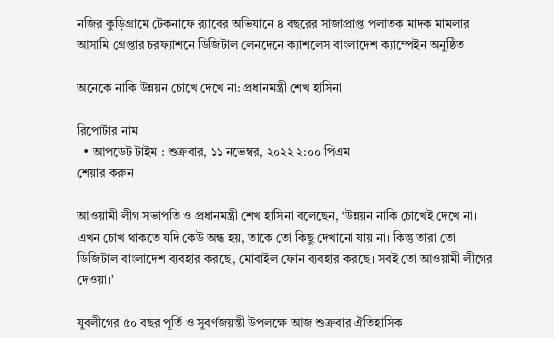নজির কুড়িগ্রামে টেকনাফে র‌্যাবের অভিযানে ৪ বছরের সাজাপ্রাপ্ত পলাতক মাদক মামলার আসামি গ্রেপ্তার চরফ্যাশনে ডিজিটাল লেনদেনে ক্যাশলেস বাংলাদেশ ক্যাম্পেইন অনুষ্ঠিত

অনেকে নাকি উন্নয়ন চোখে দেখে না: প্রধানমন্ত্রী শেখ হাসিনা

রিপোর্টার নাম
  • আপডেট টাইম : শুক্রবার, ১১ নভেম্বর, ২০২২ ২:০০ পিএম
শেয়ার করুন

আওয়ামী লীগ সভাপতি ও প্রধানমন্ত্রী শেখ হাসিনা বলেছেন, ‘উন্নয়ন নাকি চোখেই দেখে না। এখন চোখ থাকতে যদি কেউ অন্ধ হয়, তাকে তো কিছু দেখানো যায় না। কিন্তু তারা তো ডিজিটাল বাংলাদেশ ব্যবহার করছে, মোবাইল ফোন ব্যবহার করছে। সবই তো আওয়ামী লীগের দেওয়া।’

যুবলীগের ৫০ বছর পূর্তি ও সুবর্ণজয়ন্তী উপলক্ষে আজ শুক্রবার ঐতিহাসিক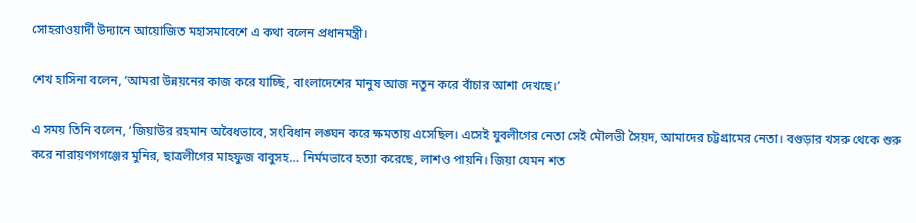সোহরাওয়ার্দী উদ্যানে আয়োজিত মহাসমাবেশে এ কথা বলেন প্রধানমন্ত্রী।

শেখ হাসিনা বলেন, ‘আমরা উন্নয়নের কাজ করে যাচ্ছি, বাংলাদেশের মানুষ আজ নতুন করে বাঁচার আশা দেখছে।’

এ সময় তিনি বলেন, ‘জিয়াউর রহমান অবৈধভাবে, সংবিধান লঙ্ঘন করে ক্ষমতায় এসেছিল। এসেই যুবলীগের নেতা সেই মৌলভী সৈয়দ, আমাদের চট্টগ্রামের নেতা। বগুড়ার খসরু থেকে শুরু করে নারায়ণগগঞ্জের মুনির, ছাত্রলীগের মাহফুজ বাবুসহ… নির্মমভাবে হত্যা করেছে, লাশও পায়নি। জিয়া যেমন শত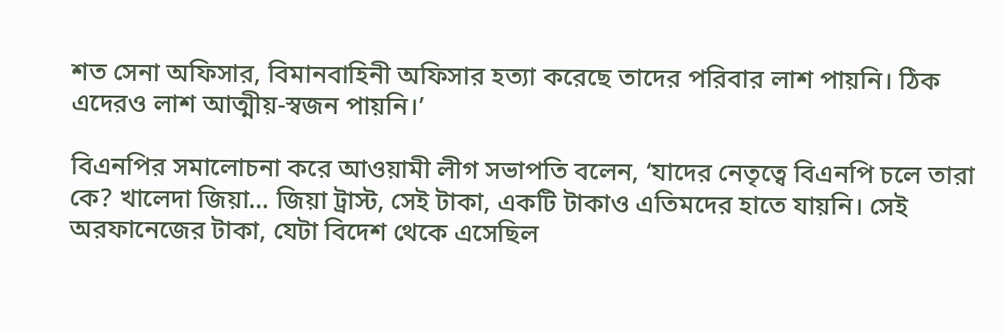শত সেনা অফিসার, বিমানবাহিনী অফিসার হত্যা করেছে তাদের পরিবার লাশ পায়নি। ঠিক এদেরও লাশ আত্মীয়-স্বজন পায়নি।’

বিএনপির সমালোচনা করে আওয়ামী লীগ সভাপতি বলেন, ‘যাদের নেতৃত্বে বিএনপি চলে তারা কে? খালেদা জিয়া… জিয়া ট্রাস্ট, সেই টাকা, একটি টাকাও এতিমদের হাতে যায়নি। সেই অরফানেজের টাকা, যেটা বিদেশ থেকে এসেছিল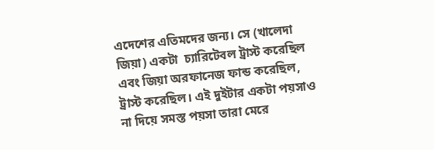এদেশের এতিমদের জন্য। সে (খালেদা জিয়া) একটা  চ্যারিটেবল ট্রাস্ট করেছিল এবং জিয়া অরফানেজ ফান্ড করেছিল, ট্রাস্ট করেছিল। এই দুইটার একটা পয়সাও না দিয়ে সমস্ত পয়সা তারা মেরে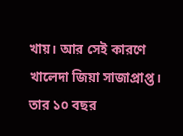খায়। আর সেই কারণে খালেদা জিয়া সাজাপ্রাপ্ত। তার ১০ বছর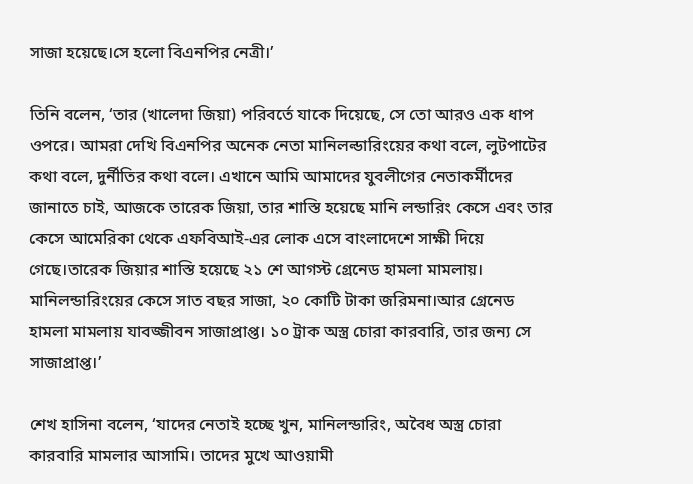সাজা হয়েছে।সে হলো বিএনপির নেত্রী।’

তিনি বলেন, ‘তার (খালেদা জিয়া) পরিবর্তে যাকে দিয়েছে, সে তো আরও এক ধাপ ওপরে। আমরা দেখি বিএনপির অনেক নেতা মানিলল্ডারিংয়ের কথা বলে, লুটপাটের কথা বলে, দুর্নীতির কথা বলে। এখানে আমি আমাদের যুবলীগের নেতাকর্মীদের জানাতে চাই, আজকে তারেক জিয়া, তার শাস্তি হয়েছে মানি লন্ডারিং কেসে এবং তার কেসে আমেরিকা থেকে এফবিআই-এর লোক এসে বাংলাদেশে সাক্ষী দিয়ে গেছে।তারেক জিয়ার শাস্তি হয়েছে ২১ শে আগস্ট গ্রেনেড হামলা মামলায়। মানিলন্ডারিংয়ের কেসে সাত বছর সাজা, ২০ কোটি টাকা জরিমনা।আর গ্রেনেড হামলা মামলায় যাবজ্জীবন সাজাপ্রাপ্ত। ১০ ট্রাক অস্ত্র চোরা কারবারি, তার জন্য সে সাজাপ্রাপ্ত।’

শেখ হাসিনা বলেন, ‘যাদের নেতাই হচ্ছে খুন, মানিলন্ডারিং, অবৈধ অস্ত্র চোরা কারবারি মামলার আসামি। তাদের মুখে আওয়ামী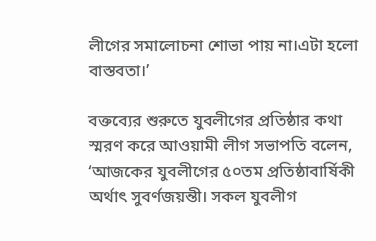লীগের সমালোচনা শোভা পায় না।এটা হলো বাস্তবতা।’

বক্তব্যের শুরুতে যুবলীগের প্রতিষ্ঠার কথা স্মরণ করে আওয়ামী লীগ সভাপতি বলেন, ‘আজকের যুবলীগের ৫০তম প্রতিষ্ঠাবার্ষিকী অর্থাৎ সুবর্ণজয়ন্তী। সকল যুবলীগ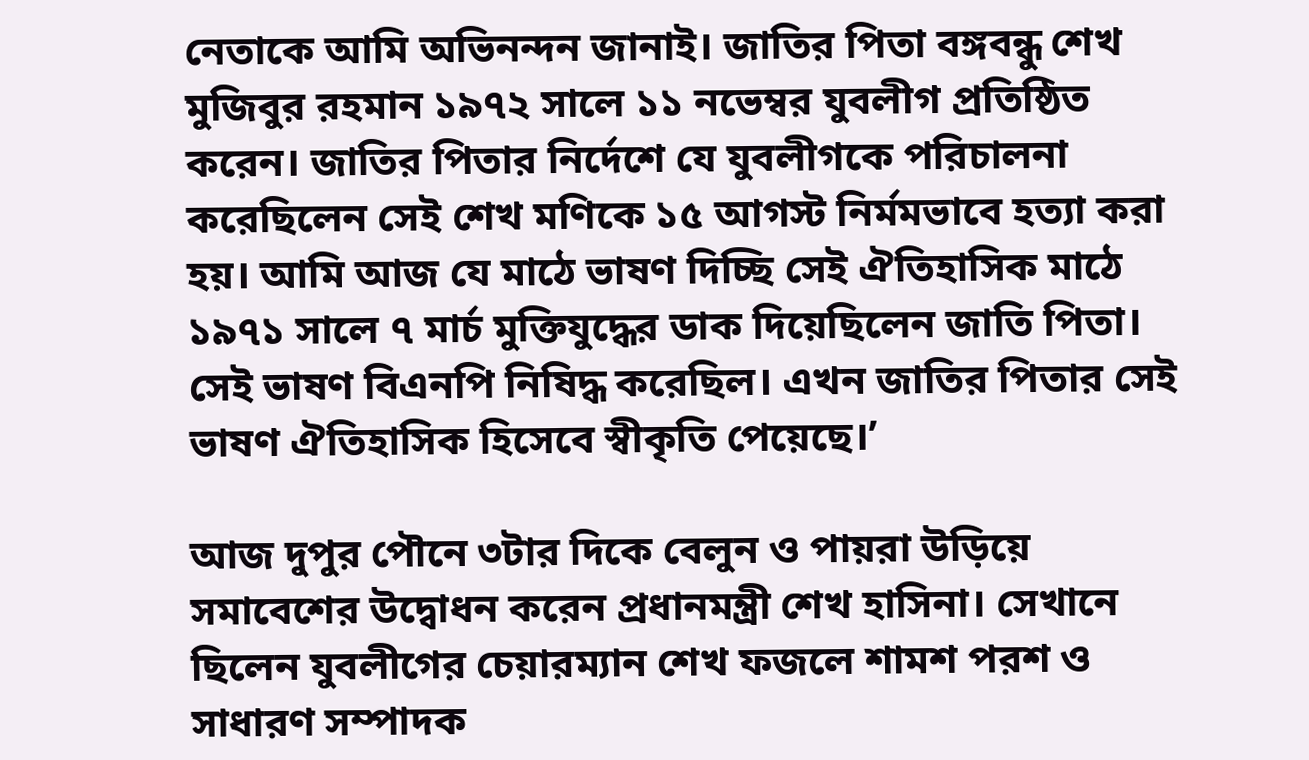নেতাকে আমি অভিনন্দন জানাই। জাতির পিতা বঙ্গবন্ধু শেখ মুজিবুর রহমান ১৯৭২ সালে ১১ নভেম্বর যুবলীগ প্রতিষ্ঠিত করেন। জাতির পিতার নির্দেশে যে যুবলীগকে পরিচালনা করেছিলেন সেই শেখ মণিকে ১৫ আগস্ট নির্মমভাবে হত্যা করা হয়। আমি আজ যে মাঠে ভাষণ দিচ্ছি সেই ঐতিহাসিক মাঠে ১৯৭১ সালে ৭ মার্চ মুক্তিযুদ্ধের ডাক দিয়েছিলেন জাতি পিতা। সেই ভাষণ বিএনপি নিষিদ্ধ করেছিল। এখন জাতির পিতার সেই ভাষণ ঐতিহাসিক হিসেবে স্বীকৃতি পেয়েছে।’

আজ দুপুর পৌনে ৩টার দিকে বেলুন ও পায়রা উড়িয়ে সমাবেশের উদ্বোধন করেন প্রধানমন্ত্রী শেখ হাসিনা। সেখানে ছিলেন যুবলীগের চেয়ারম্যান শেখ ফজলে শামশ পরশ ও সাধারণ সম্পাদক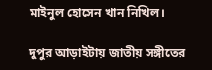মাইনুল হোসেন খান নিখিল।

দুপুর আড়াইটায় জাতীয় সঙ্গীতের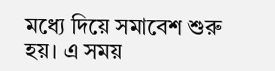মধ্যে দিয়ে সমাবেশ শুরু হয়। এ সময়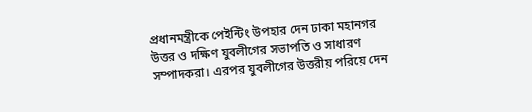প্রধানমন্ত্রীকে পেইন্টিং উপহার দেন ঢাকা মহানগর উত্তর ও দক্ষিণ যুবলীগের সভাপতি ও সাধারণ সম্পাদকরা। এরপর যুবলীগের উত্তরীয় পরিয়ে দেন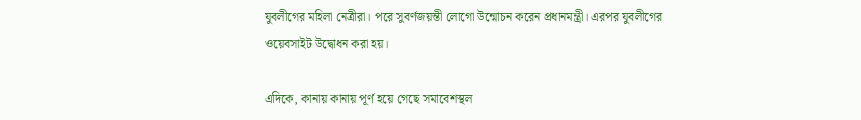যুবলীগের মহিলা নেত্রীরা। পরে সুবর্ণজয়ন্তী লোগো উন্মোচন করেন প্রধানমন্ত্রী। এরপর যুবলীগের ওয়েবসাইট উদ্বোধন করা হয়।

এদিকে, কানায় কানায় পূর্ণ হয়ে গেছে সমাবেশস্থল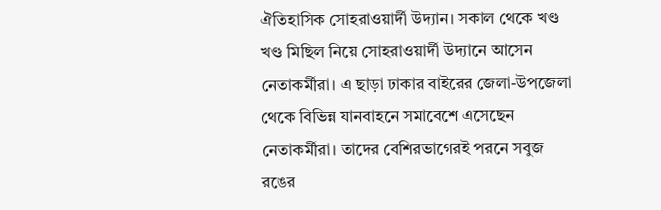ঐতিহাসিক সোহরাওয়ার্দী উদ্যান। সকাল থেকে খণ্ড খণ্ড মিছিল নিয়ে সোহরাওয়ার্দী উদ্যানে আসেন নেতাকর্মীরা। এ ছাড়া ঢাকার বাইরের জেলা-উপজেলা থেকে বিভিন্ন যানবাহনে সমাবেশে এসেছেন নেতাকর্মীরা। তাদের বেশিরভাগেরই পরনে সবুজ রঙের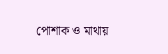পোশাক ও মাথায়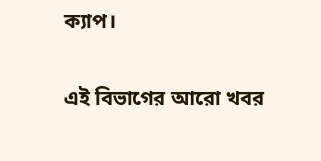ক্যাপ।

এই বিভাগের আরো খবর